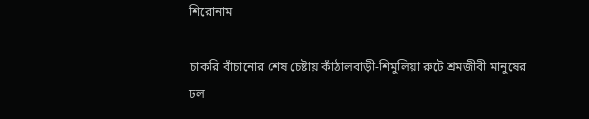শিরোনাম

চাকরি বাঁচানোর শেষ চেষ্টায় কাঁঠালবাড়ী-শিমুলিয়া রুটে শ্রমজীবী মানুষের ঢল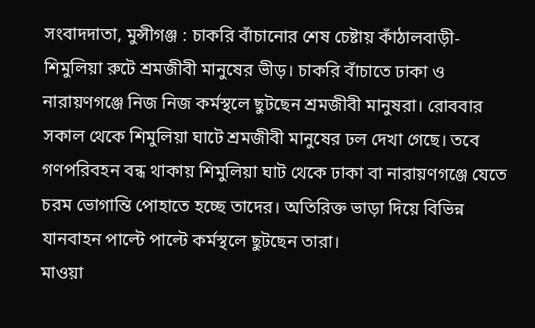সংবাদদাতা, মুন্সীগঞ্জ : চাকরি বাঁচানোর শেষ চেষ্টায় কাঁঠালবাড়ী-শিমুলিয়া রুটে শ্রমজীবী মানুষের ভীড়। চাকরি বাঁচাতে ঢাকা ও নারায়ণগঞ্জে নিজ নিজ কর্মস্থলে ছুটছেন শ্রমজীবী মানুষরা। রোববার সকাল থেকে শিমুলিয়া ঘাটে শ্রমজীবী মানুষের ঢল দেখা গেছে। তবে গণপরিবহন বন্ধ থাকায় শিমুলিয়া ঘাট থেকে ঢাকা বা নারায়ণগঞ্জে যেতে চরম ভোগান্তি পোহাতে হচ্ছে তাদের। অতিরিক্ত ভাড়া দিয়ে বিভিন্ন যানবাহন পাল্টে পাল্টে কর্মস্থলে ছুটছেন তারা।
মাওয়া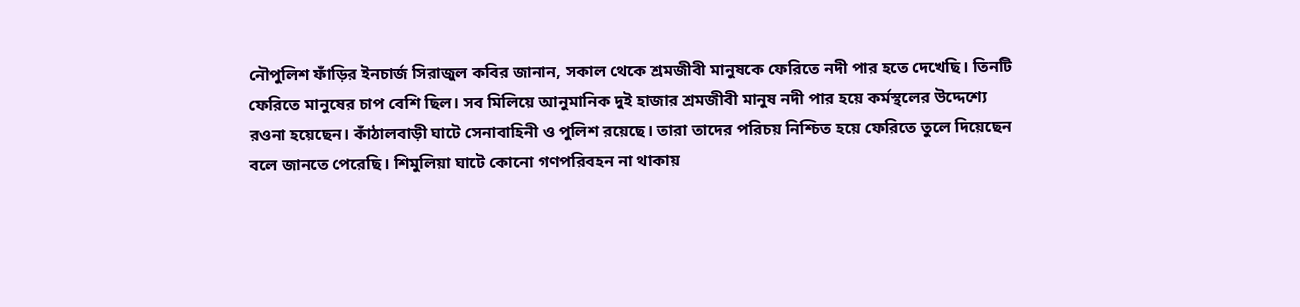নৌপুলিশ ফাঁড়ির ইনচার্জ সিরাজুল কবির জানান, সকাল থেকে শ্রমজীবী মানুষকে ফেরিতে নদী পার হতে দেখেছি। তিনটি ফেরিতে মানুষের চাপ বেশি ছিল। সব মিলিয়ে আনুমানিক দুই হাজার শ্রমজীবী মানুষ নদী পার হয়ে কর্মস্থলের উদ্দেশ্যে রওনা হয়েছেন। কাঁঠালবাড়ী ঘাটে সেনাবাহিনী ও পুলিশ রয়েছে। তারা তাদের পরিচয় নিশ্চিত হয়ে ফেরিতে তুলে দিয়েছেন বলে জানতে পেরেছি। শিমুলিয়া ঘাটে কোনো গণপরিবহন না থাকায়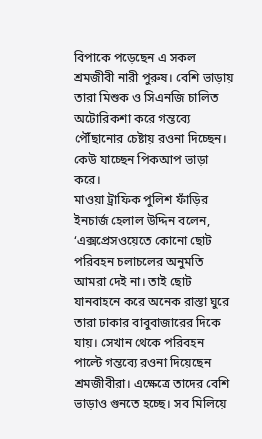বিপাকে পড়েছেন এ সকল শ্রমজীবী নারী পুরুষ। বেশি ভাড়ায় তারা মিশুক ও সিএনজি চালিত অটোরিকশা করে গন্তব্যে পৌঁছানোর চেষ্টায় রওনা দিচ্ছেন। কেউ যাচ্ছেন পিকআপ ভাড়া করে।
মাওয়া ট্রাফিক পুলিশ ফাঁড়ির ইনচার্জ হেলাল উদ্দিন বলেন, ‘এক্সপ্রেসওয়েতে কোনো ছোট পরিবহন চলাচলের অনুমতি আমরা দেই না। তাই ছোট যানবাহনে করে অনেক রাস্তা ঘুরে তারা ঢাকার বাবুবাজারের দিকে যায়। সেখান থেকে পরিবহন পাল্টে গন্তব্যে রওনা দিয়েছেন শ্রমজীবীরা। এক্ষেত্রে তাদের বেশি ভাড়াও গুনতে হচ্ছে। সব মিলিয়ে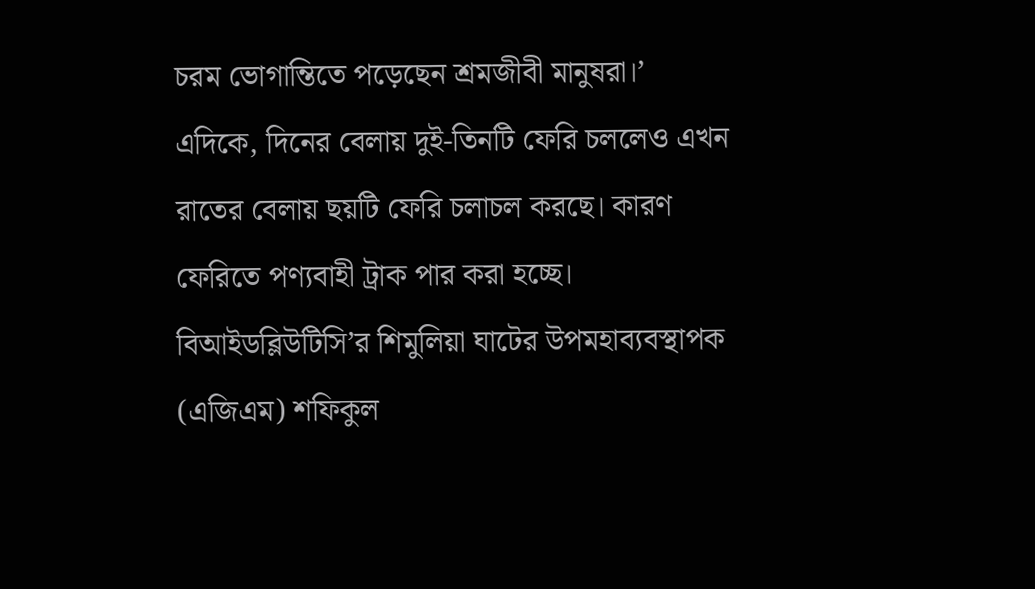চরম ভোগান্তিতে পড়েছেন শ্রমজীবী মানুষরা।’
এদিকে, দিনের বেলায় দুই-তিনটি ফেরি চললেও এখন রাতের বেলায় ছয়টি ফেরি চলাচল করছে। কারণ ফেরিতে পণ্যবাহী ট্রাক পার করা হচ্ছে।
বিআইডব্লিউটিসি’র শিমুলিয়া ঘাটের উপমহাব্যবস্থাপক (এজিএম) শফিকুল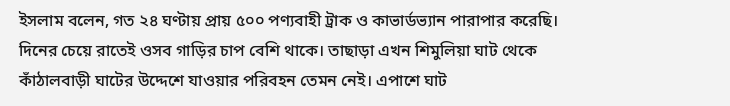ইসলাম বলেন, গত ২৪ ঘণ্টায় প্রায় ৫০০ পণ্যবাহী ট্রাক ও কাভার্ডভ্যান পারাপার করেছি। দিনের চেয়ে রাতেই ওসব গাড়ির চাপ বেশি থাকে। তাছাড়া এখন শিমুলিয়া ঘাট থেকে কাঁঠালবাড়ী ঘাটের উদ্দেশে যাওয়ার পরিবহন তেমন নেই। এপাশে ঘাট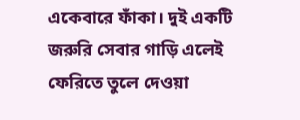একেবারে ফাঁকা। দুই একটি জরুরি সেবার গাড়ি এলেই ফেরিতে তুলে দেওয়া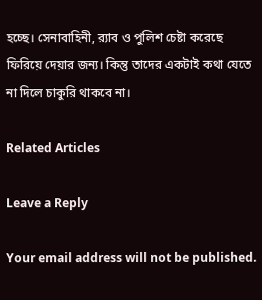হচ্ছে। সেনাবাহিনী, র‌্যাব ও পুলিশ চেষ্টা করেছে ফিরিয়ে দেয়ার জন্য। কিন্তু তাদের একটাই কথা যেতে না দিলে চাকুরি থাকবে না।

Related Articles

Leave a Reply

Your email address will not be published.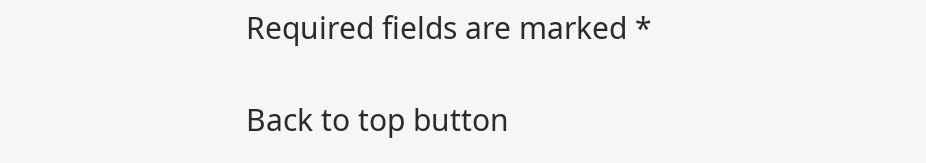Required fields are marked *

Back to top button